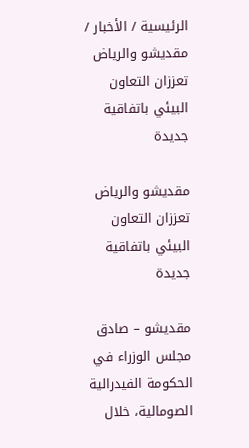الرئيسية / الأخبار / مقديشو والرياض تعززان التعاون البيئي باتفاقية جديدة

مقديشو والرياض تعززان التعاون البيئي باتفاقية جديدة

مقديشو – صادق مجلس الوزراء في الحكومة الفيدرالية الصومالية، خلال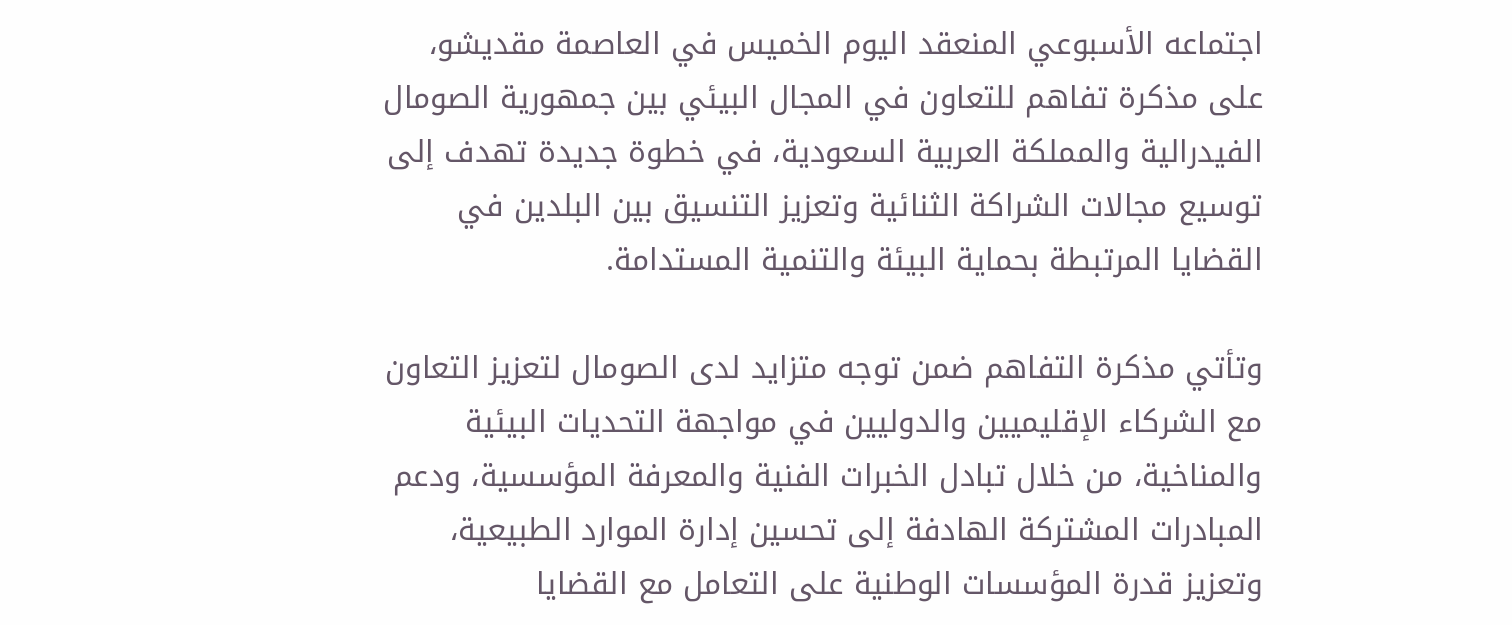اجتماعه الأسبوعي المنعقد اليوم الخميس في العاصمة مقديشو، على مذكرة تفاهم للتعاون في المجال البيئي بين جمهورية الصومال الفيدرالية والمملكة العربية السعودية، في خطوة جديدة تهدف إلى توسيع مجالات الشراكة الثنائية وتعزيز التنسيق بين البلدين في القضايا المرتبطة بحماية البيئة والتنمية المستدامة.

وتأتي مذكرة التفاهم ضمن توجه متزايد لدى الصومال لتعزيز التعاون مع الشركاء الإقليميين والدوليين في مواجهة التحديات البيئية والمناخية، من خلال تبادل الخبرات الفنية والمعرفة المؤسسية، ودعم المبادرات المشتركة الهادفة إلى تحسين إدارة الموارد الطبيعية، وتعزيز قدرة المؤسسات الوطنية على التعامل مع القضايا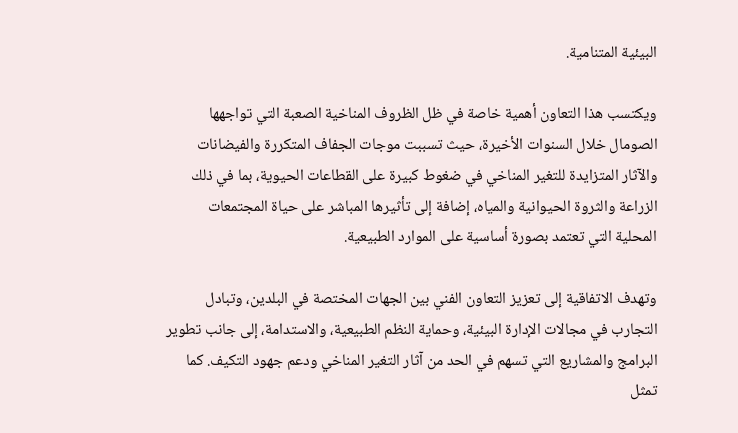البيئية المتنامية.

ويكتسب هذا التعاون أهمية خاصة في ظل الظروف المناخية الصعبة التي تواجهها الصومال خلال السنوات الأخيرة، حيث تسببت موجات الجفاف المتكررة والفيضانات والآثار المتزايدة للتغير المناخي في ضغوط كبيرة على القطاعات الحيوية، بما في ذلك الزراعة والثروة الحيوانية والمياه، إضافة إلى تأثيرها المباشر على حياة المجتمعات المحلية التي تعتمد بصورة أساسية على الموارد الطبيعية.

وتهدف الاتفاقية إلى تعزيز التعاون الفني بين الجهات المختصة في البلدين، وتبادل التجارب في مجالات الإدارة البيئية، وحماية النظم الطبيعية، والاستدامة، إلى جانب تطوير البرامج والمشاريع التي تسهم في الحد من آثار التغير المناخي ودعم جهود التكيف. كما تمثل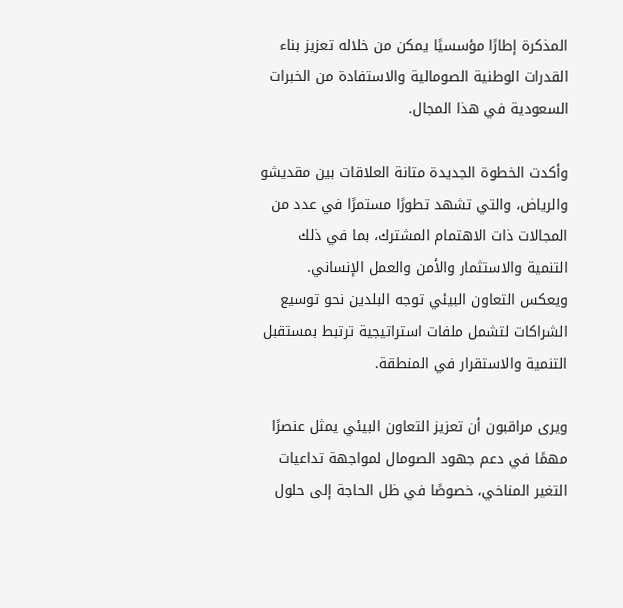المذكرة إطارًا مؤسسيًا يمكن من خلاله تعزيز بناء القدرات الوطنية الصومالية والاستفادة من الخبرات السعودية في هذا المجال.

وأكدت الخطوة الجديدة متانة العلاقات بين مقديشو والرياض، والتي تشهد تطورًا مستمرًا في عدد من المجالات ذات الاهتمام المشترك، بما في ذلك التنمية والاستثمار والأمن والعمل الإنساني. ويعكس التعاون البيئي توجه البلدين نحو توسيع الشراكات لتشمل ملفات استراتيجية ترتبط بمستقبل التنمية والاستقرار في المنطقة.

ويرى مراقبون أن تعزيز التعاون البيئي يمثل عنصرًا مهمًا في دعم جهود الصومال لمواجهة تداعيات التغير المناخي، خصوصًا في ظل الحاجة إلى حلول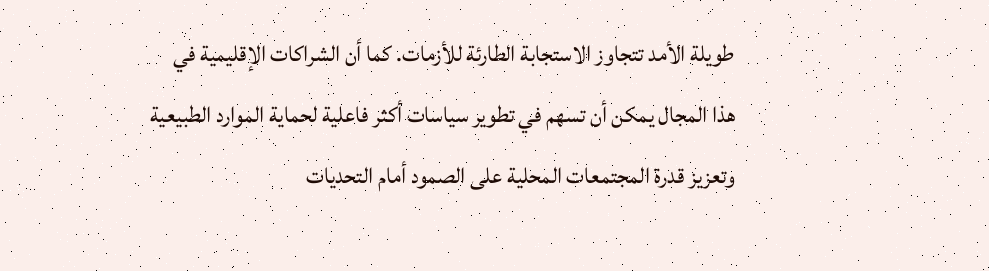طويلة الأمد تتجاوز الاستجابة الطارئة للأزمات. كما أن الشراكات الإقليمية في هذا المجال يمكن أن تسهم في تطوير سياسات أكثر فاعلية لحماية الموارد الطبيعية وتعزيز قدرة المجتمعات المحلية على الصمود أمام التحديات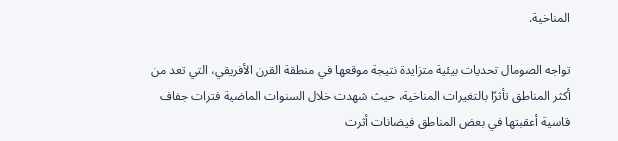المناخية.

تواجه الصومال تحديات بيئية متزايدة نتيجة موقعها في منطقة القرن الأفريقي، التي تعد من أكثر المناطق تأثرًا بالتغيرات المناخية، حيث شهدت خلال السنوات الماضية فترات جفاف قاسية أعقبتها في بعض المناطق فيضانات أثرت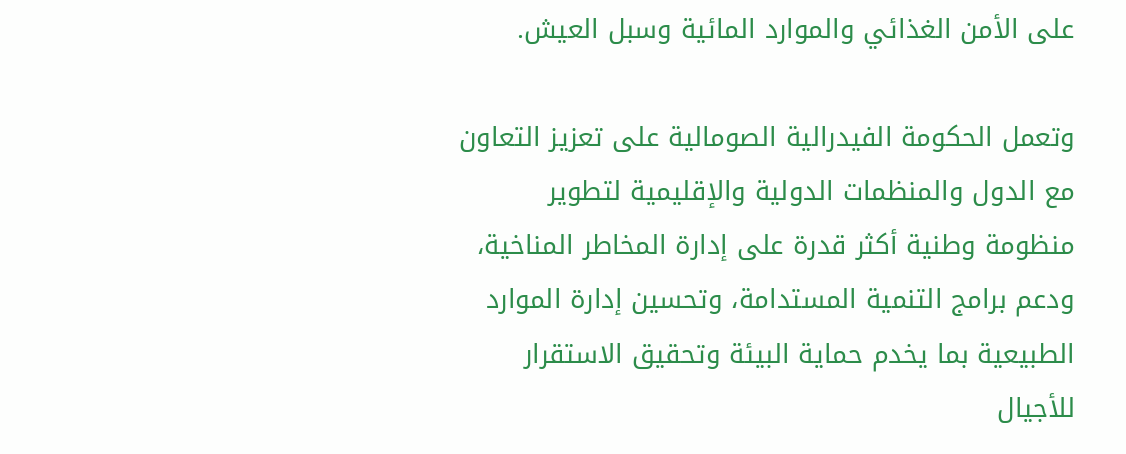على الأمن الغذائي والموارد المائية وسبل العيش.

وتعمل الحكومة الفيدرالية الصومالية على تعزيز التعاون مع الدول والمنظمات الدولية والإقليمية لتطوير منظومة وطنية أكثر قدرة على إدارة المخاطر المناخية، ودعم برامج التنمية المستدامة، وتحسين إدارة الموارد الطبيعية بما يخدم حماية البيئة وتحقيق الاستقرار للأجيال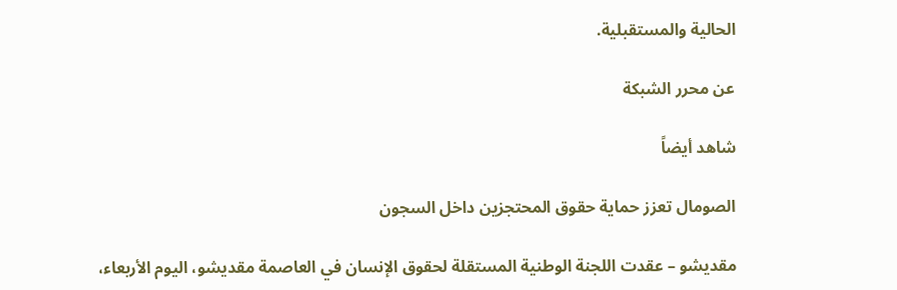الحالية والمستقبلية.

عن محرر الشبكة

شاهد أيضاً

الصومال تعزز حماية حقوق المحتجزين داخل السجون

مقديشو – عقدت اللجنة الوطنية المستقلة لحقوق الإنسان في العاصمة مقديشو، اليوم الأربعاء،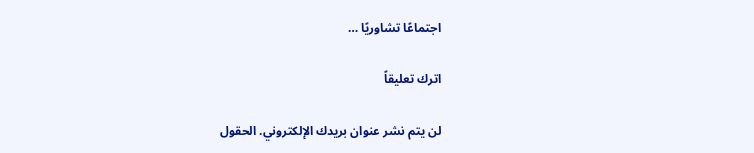اجتماعًا تشاوريًا …

اترك تعليقاً

لن يتم نشر عنوان بريدك الإلكتروني. الحقول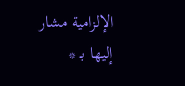الإلزامية مشار إليها بـ *